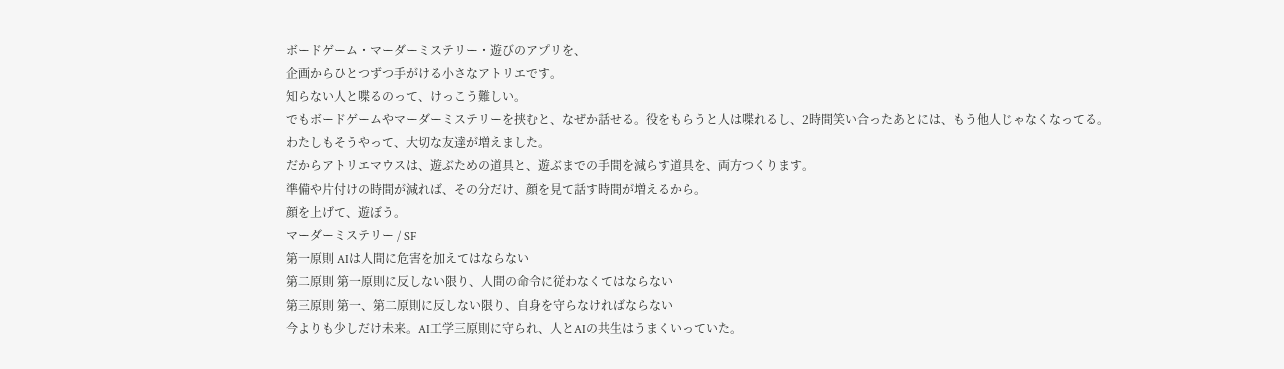ボードゲーム・マーダーミステリー・遊びのアプリを、
企画からひとつずつ手がける小さなアトリエです。
知らない人と喋るのって、けっこう難しい。
でもボードゲームやマーダーミステリーを挟むと、なぜか話せる。役をもらうと人は喋れるし、2時間笑い合ったあとには、もう他人じゃなくなってる。
わたしもそうやって、大切な友達が増えました。
だからアトリエマウスは、遊ぶための道具と、遊ぶまでの手間を減らす道具を、両方つくります。
準備や片付けの時間が減れば、その分だけ、顔を見て話す時間が増えるから。
顔を上げて、遊ぼう。
マーダーミステリー / SF
第一原則 AIは人間に危害を加えてはならない
第二原則 第一原則に反しない限り、人間の命令に従わなくてはならない
第三原則 第一、第二原則に反しない限り、自身を守らなければならない
今よりも少しだけ未来。AI工学三原則に守られ、人とAIの共生はうまくいっていた。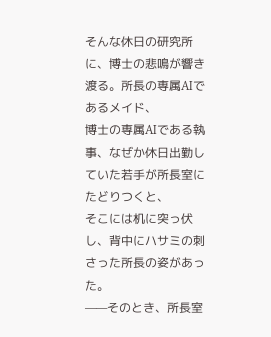そんな休日の研究所に、博士の悲鳴が響き渡る。所長の専属AIであるメイド、
博士の専属AIである執事、なぜか休日出勤していた若手が所長室にたどりつくと、
そこには机に突っ伏し、背中にハサミの刺さった所長の姿があった。
——そのとき、所長室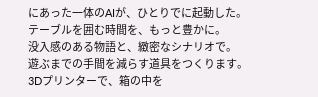にあった一体のAIが、ひとりでに起動した。
テーブルを囲む時間を、もっと豊かに。
没入感のある物語と、緻密なシナリオで。
遊ぶまでの手間を減らす道具をつくります。
3Dプリンターで、箱の中を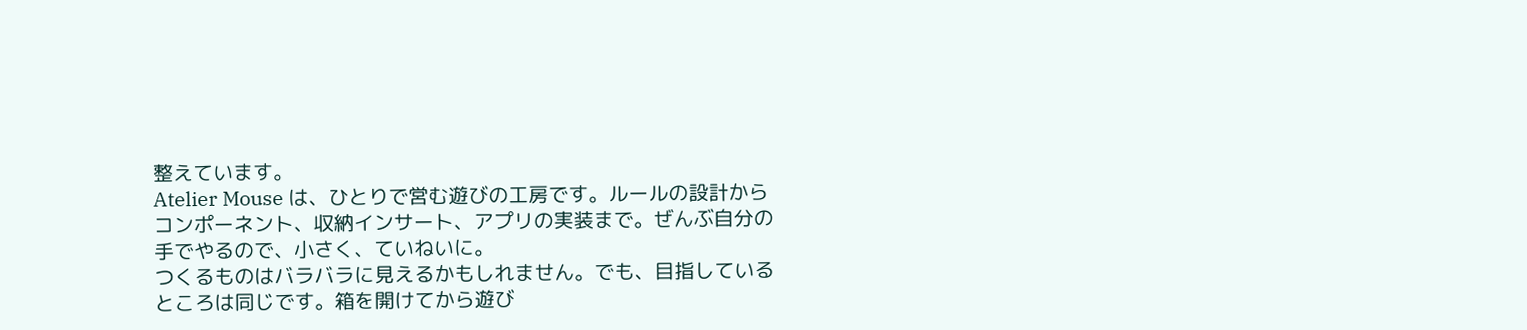整えています。
Atelier Mouse は、ひとりで営む遊びの工房です。ルールの設計からコンポーネント、収納インサート、アプリの実装まで。ぜんぶ自分の手でやるので、小さく、ていねいに。
つくるものはバラバラに見えるかもしれません。でも、目指しているところは同じです。箱を開けてから遊び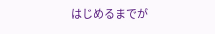はじめるまでが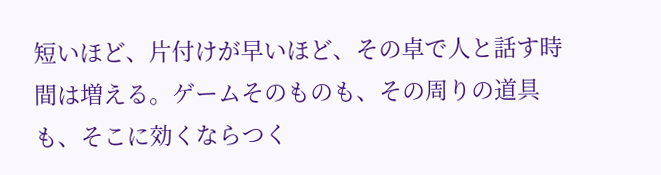短いほど、片付けが早いほど、その卓で人と話す時間は増える。ゲームそのものも、その周りの道具も、そこに効くならつく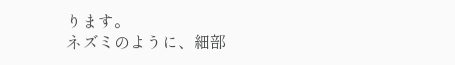ります。
ネズミのように、細部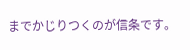までかじりつくのが信条です。